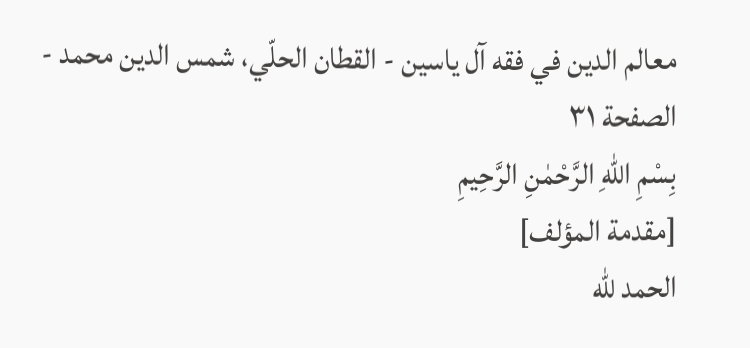معالم الدين في فقه آل ياسين - القطان الحلّي، شمس الدين محمد - الصفحة ٣١
بِسْمِ اللّٰهِ الرَّحْمٰنِ الرَّحِيمِ
[مقدمة المؤلف]
الحمد للّه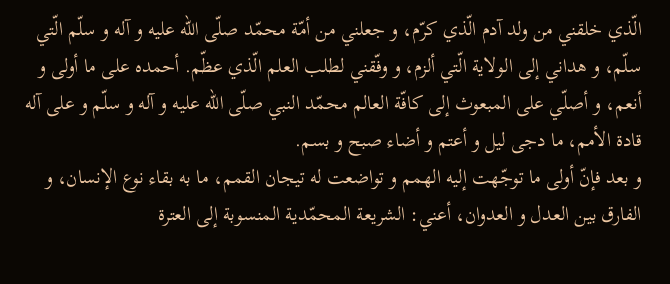الّذي خلقني من ولد آدم الّذي كرّم، و جعلني من أمّة محمّد صلّى اللّه عليه و آله و سلّم الّتي سلّم، و هداني إلى الولاية الّتي ألزم، و وفّقني لطلب العلم الّذي عظّم. أحمده على ما أولى و أنعم، و أصلّي على المبعوث إلى كافّة العالم محمّد النبي صلّى اللّه عليه و آله و سلّم و على آله قادة الأمم، ما دجى ليل و أعتم و أضاء صبح و بسم.
و بعد فإنّ أولى ما توجّهت إليه الهمم و تواضعت له تيجان القمم، ما به بقاء نوع الإنسان، و الفارق بين العدل و العدوان، أعني: الشريعة المحمّدية المنسوبة إلى العترة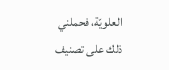العلويّة، فحملني ذلك على تصنيف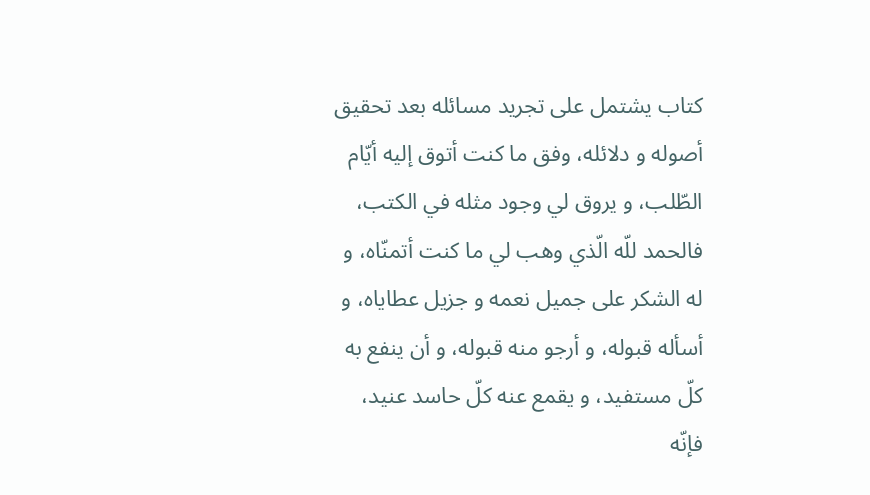كتاب يشتمل على تجريد مسائله بعد تحقيق أصوله و دلائله، وفق ما كنت أتوق إليه أيّام الطّلب، و يروق لي وجود مثله في الكتب، فالحمد للّه الّذي وهب لي ما كنت أتمنّاه، و له الشكر على جميل نعمه و جزيل عطاياه، و أسأله قبوله، و أرجو منه قبوله، و أن ينفع به كلّ مستفيد، و يقمع عنه كلّ حاسد عنيد، فإنّه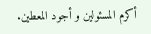أكرم المسئولين و أجود المعطين.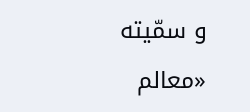و سمّيته «معالم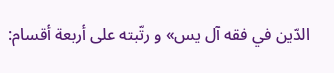الدّين في فقه آل يس» و رتّبته على أربعة أقسام: